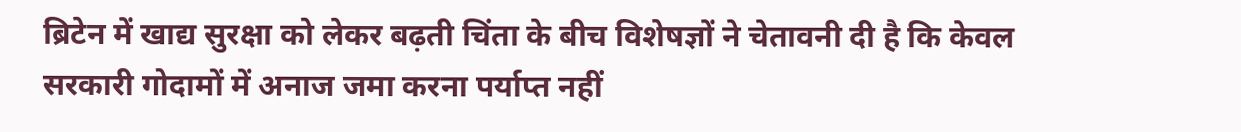ब्रिटेन में खाद्य सुरक्षा को लेकर बढ़ती चिंता के बीच विशेषज्ञों ने चेतावनी दी है कि केवल सरकारी गोदामों में अनाज जमा करना पर्याप्त नहीं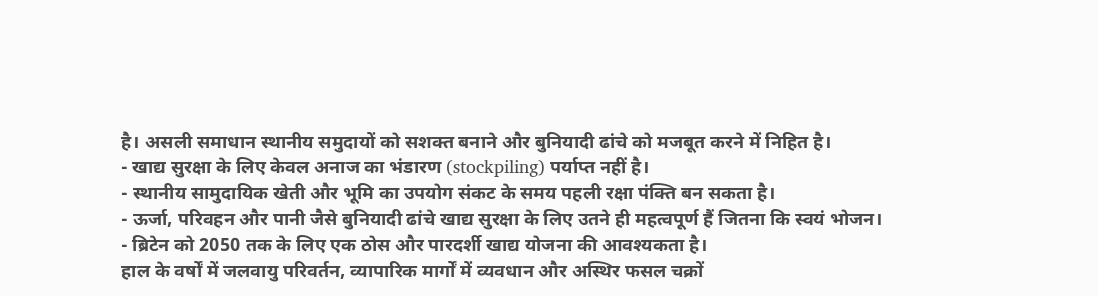है। असली समाधान स्थानीय समुदायों को सशक्त बनाने और बुनियादी ढांचे को मजबूत करने में निहित है।
- खाद्य सुरक्षा के लिए केवल अनाज का भंडारण (stockpiling) पर्याप्त नहीं है।
- स्थानीय सामुदायिक खेती और भूमि का उपयोग संकट के समय पहली रक्षा पंक्ति बन सकता है।
- ऊर्जा, परिवहन और पानी जैसे बुनियादी ढांचे खाद्य सुरक्षा के लिए उतने ही महत्वपूर्ण हैं जितना कि स्वयं भोजन।
- ब्रिटेन को 2050 तक के लिए एक ठोस और पारदर्शी खाद्य योजना की आवश्यकता है।
हाल के वर्षों में जलवायु परिवर्तन, व्यापारिक मार्गों में व्यवधान और अस्थिर फसल चक्रों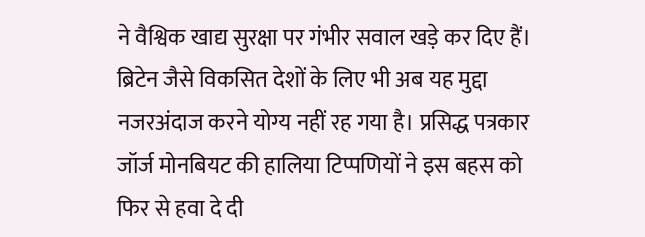ने वैश्विक खाद्य सुरक्षा पर गंभीर सवाल खड़े कर दिए हैं। ब्रिटेन जैसे विकसित देशों के लिए भी अब यह मुद्दा नजरअंदाज करने योग्य नहीं रह गया है। प्रसिद्ध पत्रकार जॉर्ज मोनबियट की हालिया टिप्पणियों ने इस बहस को फिर से हवा दे दी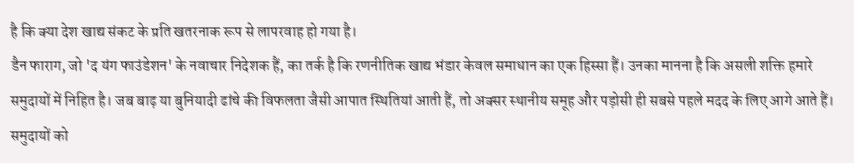है कि क्या देश खाद्य संकट के प्रति खतरनाक रूप से लापरवाह हो गया है।
डैन फाराग, जो 'द यंग फाउंडेशन' के नवाचार निदेशक हैं, का तर्क है कि रणनीतिक खाद्य भंडार केवल समाधान का एक हिस्सा हैं। उनका मानना है कि असली शक्ति हमारे समुदायों में निहित है। जब बाढ़ या बुनियादी ढांचे की विफलता जैसी आपात स्थितियां आती हैं, तो अक्सर स्थानीय समूह और पड़ोसी ही सबसे पहले मदद के लिए आगे आते हैं। समुदायों को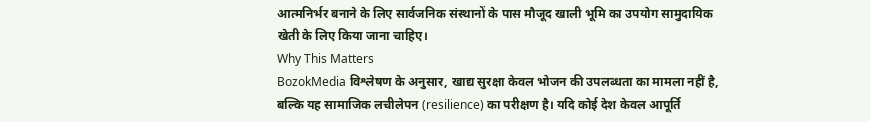आत्मनिर्भर बनाने के लिए सार्वजनिक संस्थानों के पास मौजूद खाली भूमि का उपयोग सामुदायिक खेती के लिए किया जाना चाहिए।
Why This Matters
BozokMedia विश्लेषण के अनुसार, खाद्य सुरक्षा केवल भोजन की उपलब्धता का मामला नहीं है, बल्कि यह सामाजिक लचीलेपन (resilience) का परीक्षण है। यदि कोई देश केवल आपूर्ति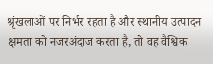श्रृंखलाओं पर निर्भर रहता है और स्थानीय उत्पादन क्षमता को नजरअंदाज करता है, तो वह वैश्विक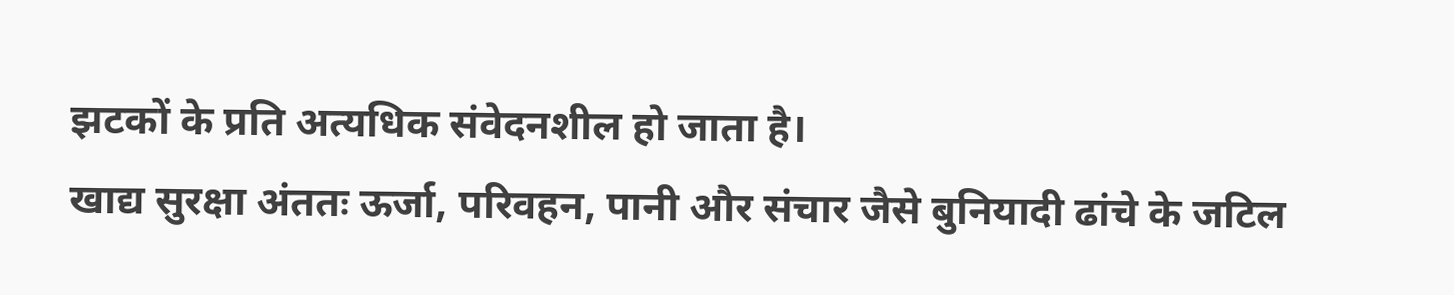झटकों के प्रति अत्यधिक संवेदनशील हो जाता है।
खाद्य सुरक्षा अंततः ऊर्जा, परिवहन, पानी और संचार जैसे बुनियादी ढांचे के जटिल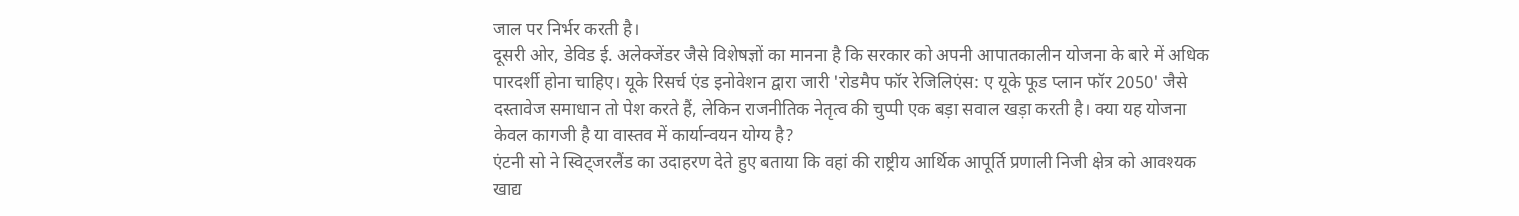जाल पर निर्भर करती है।
दूसरी ओर, डेविड ई. अलेक्जेंडर जैसे विशेषज्ञों का मानना है कि सरकार को अपनी आपातकालीन योजना के बारे में अधिक पारदर्शी होना चाहिए। यूके रिसर्च एंड इनोवेशन द्वारा जारी 'रोडमैप फॉर रेजिलिएंस: ए यूके फूड प्लान फॉर 2050' जैसे दस्तावेज समाधान तो पेश करते हैं, लेकिन राजनीतिक नेतृत्व की चुप्पी एक बड़ा सवाल खड़ा करती है। क्या यह योजना केवल कागजी है या वास्तव में कार्यान्वयन योग्य है?
एंटनी सो ने स्विट्जरलैंड का उदाहरण देते हुए बताया कि वहां की राष्ट्रीय आर्थिक आपूर्ति प्रणाली निजी क्षेत्र को आवश्यक खाद्य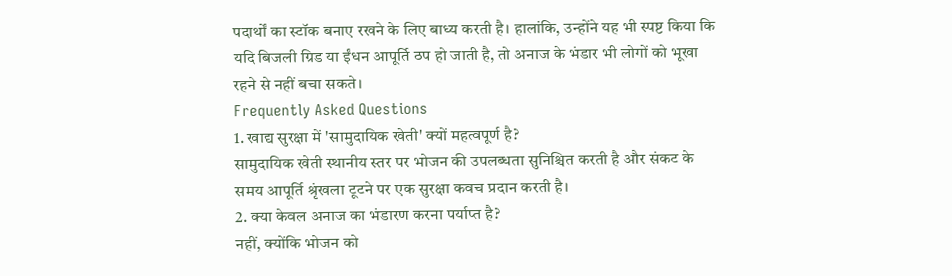पदार्थों का स्टॉक बनाए रखने के लिए बाध्य करती है। हालांकि, उन्होंने यह भी स्पष्ट किया कि यदि बिजली ग्रिड या ईंधन आपूर्ति ठप हो जाती है, तो अनाज के भंडार भी लोगों को भूखा रहने से नहीं बचा सकते।
Frequently Asked Questions
1. खाद्य सुरक्षा में 'सामुदायिक खेती' क्यों महत्वपूर्ण है?
सामुदायिक खेती स्थानीय स्तर पर भोजन की उपलब्धता सुनिश्चित करती है और संकट के समय आपूर्ति श्रृंखला टूटने पर एक सुरक्षा कवच प्रदान करती है।
2. क्या केवल अनाज का भंडारण करना पर्याप्त है?
नहीं, क्योंकि भोजन को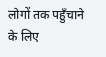लोगों तक पहुँचाने के लिए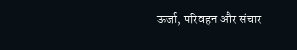ऊर्जा, परिवहन और संचार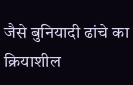जैसे बुनियादी ढांचे का क्रियाशील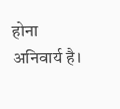होना अनिवार्य है।